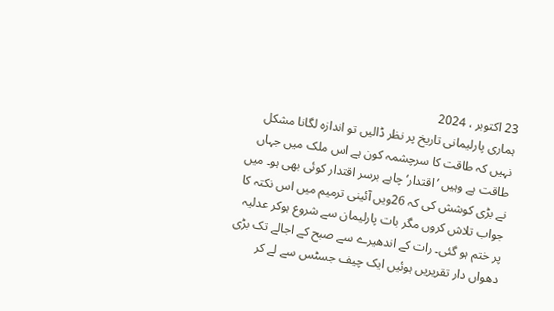23 اکتوبر ، 2024
ہماری پارلیمانی تاریخ پر نظر ڈالیں تو اندازہ لگانا مشکل نہیں کہ طاقت کا سرچشمہ کون ہے اس ملک میں جہاں طاقت ہے وہیں ’اقتدار‘ چاہے برسر اقتدار کوئی بھی ہو۔ میں نے بڑی کوشش کی کہ 26ویں آئینی ترمیم میں اس نکتہ کا جواب تلاش کروں مگر بات پارلیمان سے شروع ہوکر عدلیہ پر ختم ہو گئی۔ رات کے اندھیرے سے صبح کے اجالے تک بڑی دھواں دار تقریریں ہوئیں ایک چیف جسٹس سے لے کر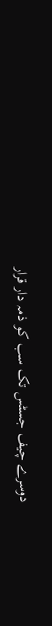دوسرے چیف جسٹس تک سب کو ذمہ دار قرار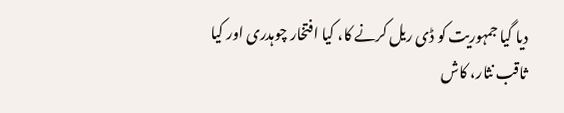دیا گیا جمہوریت کو ڈی ریل کرنے کا، کیا افتخار چوہدری اور کیا ثاقب نثار، کاش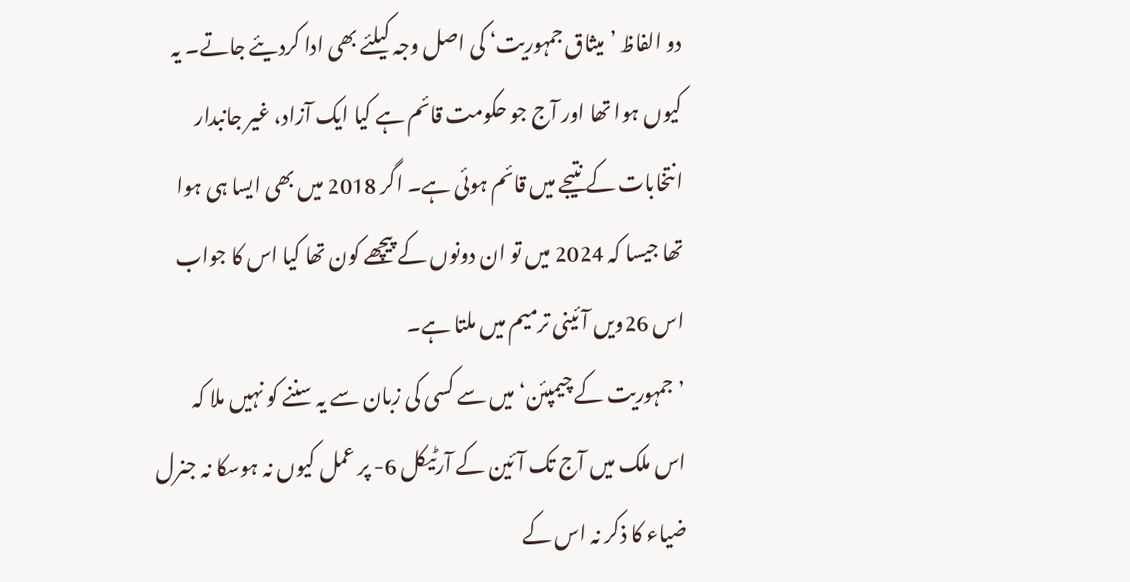دو الفاظ ’میثاق جمہوریت‘ کی اصل وجہ کیلئے بھی ادا کردیئے جاتے۔ یہ کیوں ہوا تھا اور آج جو حکومت قائم ہے کیا ایک آزاد، غیر جانبدار انتخابات کے نتیجے میں قائم ہوئی ہے۔ اگر 2018 میں بھی ایسا ہی ہوا تھا جیسا کہ 2024 میں تو ان دونوں کے پیچھے کون تھا کیا اس کا جواب اس 26ویں آئینی ترمیم میں ملتا ہے۔
’جمہوریت کے چیمپئن‘ میں سے کسی کی زبان سے یہ سننے کو نہیں ملا کہ اس ملک میں آج تک آئین کے آرٹیکل 6- پر عمل کیوں نہ ہوسکا نہ جنرل ضیاء کا ذکر نہ اس کے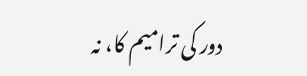دور کی ترامیم کا، نہ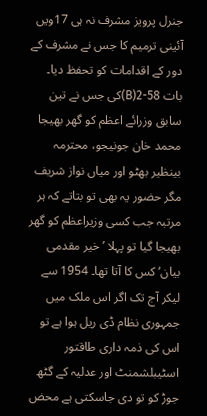جنرل پرویز مشرف نہ ہی 17ویں آئینی ترمیم کا جس نے مشرف کے دور کے اقدامات کو تحفظ دیا۔ بات 58-2(B)کی جس نے تین سابق وزرائے اعظم کو گھر بھیجا محمد خان جونیجو، محترمہ بینظیر بھٹو اور میاں نواز شریف مگر حضور یہ بھی تو بتاتے کہ ہر مرتبہ جب کسی وزیراعظم کو گھر بھیجا گیا تو پہلا ’خیر مقدمی بیان‘ کس کا آتا تھا۔ 1954 سے لیکر آج تک اگر اس ملک میں جمہوری نظام ڈی ریل ہوا ہے تو اس کی ذمہ داری طاقتور اسٹیبلشمنٹ اور عدلیہ کے گٹھ جوڑ کو تو دی جاسکتی ہے محض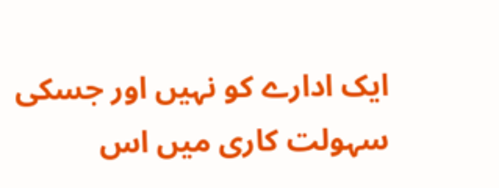ایک ادارے کو نہیں اور جسکی سہولت کاری میں اس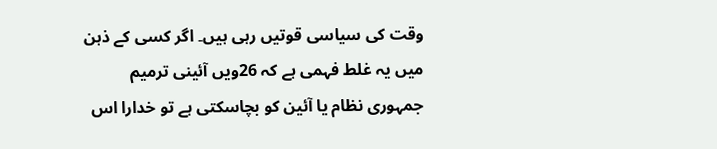وقت کی سیاسی قوتیں رہی ہیں۔ اگر کسی کے ذہن میں یہ غلط فہمی ہے کہ 26ویں آئینی ترمیم جمہوری نظام یا آئین کو بچاسکتی ہے تو خدارا اس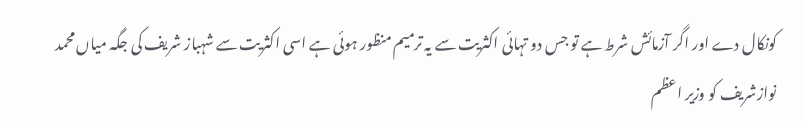کونکال دے اور اگر آزمائش شرط ہے تو جس دو تہائی اکثریت سے یہ ترمیم منظور ہوئی ہے اسی اکثریت سے شہباز شریف کی جگہ میاں محمد نوازشریف کو وزیر اعظم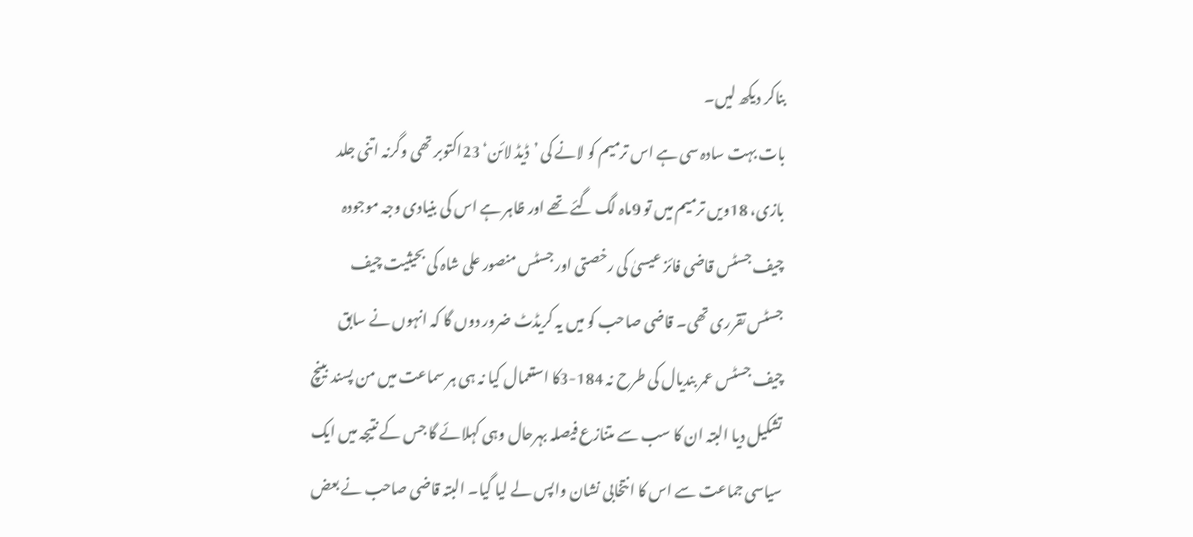بناکر دیکھ لیں۔
بات بہت سادہ سی ہے اس ترمیم کو لانے کی ’ڈیڈ لائن‘ 23اکتوبر تھی وگرنہ اتنی جلد بازی، 18ویں ترمیم میں تو 9ماہ لگ گئے تھے اور ظاہر ہے اس کی بنیادی وجہ موجودہ چیف جسٹس قاضی فائز عیسیٰ کی رخصتی اور جسٹس منصور علی شاہ کی بحیثیت چیف جسٹس تقرری تھی۔ قاضی صاحب کو میں یہ کریڈٹ ضرور دوں گا کہ انہوں نے سابق چیف جسٹس عمر بندیال کی طرح نہ 184-3کا استعمال کیا نہ ہی ہر سماعت میں من پسند بینچ تشکیل دیا البتہ ان کا سب سے متنازع فیصلہ بہرحال وہی کہلائے گا جس کے نتیجہ میں ایک سیاسی جماعت سے اس کا انتخابی نشان واپس لے لیا گیا۔ البتہ قاضی صاحب نے بعض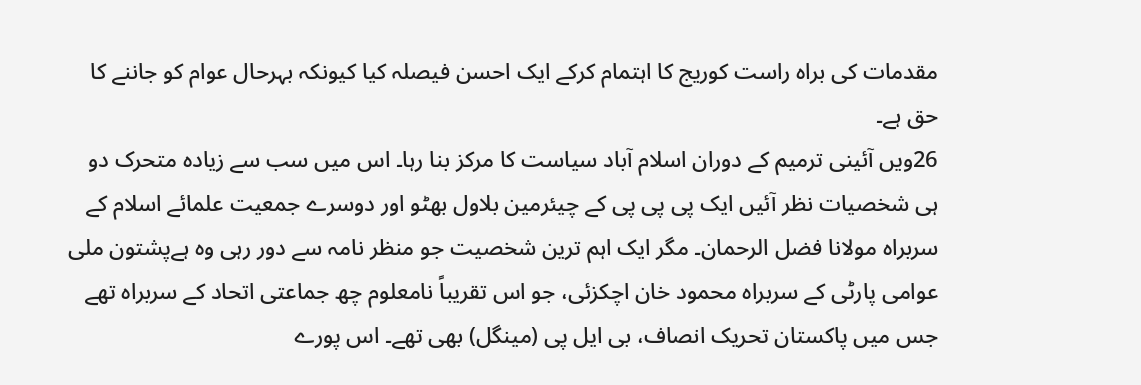مقدمات کی براہ راست کوریج کا اہتمام کرکے ایک احسن فیصلہ کیا کیونکہ بہرحال عوام کو جاننے کا حق ہے۔
26ویں آئینی ترمیم کے دوران اسلام آباد سیاست کا مرکز بنا رہا۔ اس میں سب سے زیادہ متحرک دو ہی شخصیات نظر آئیں ایک پی پی پی کے چیئرمین بلاول بھٹو اور دوسرے جمعیت علمائے اسلام کے سربراہ مولانا فضل الرحمان۔ مگر ایک اہم ترین شخصیت جو منظر نامہ سے دور رہی وہ ہےپشتون ملی عوامی پارٹی کے سربراہ محمود خان اچکزئی، جو اس تقریباً نامعلوم چھ جماعتی اتحاد کے سربراہ تھے جس میں پاکستان تحریک انصاف، بی ایل پی (مینگل) بھی تھے۔ اس پورے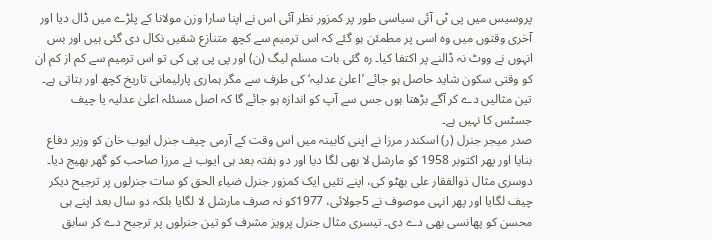پروسیس میں پی ٹی آئی سیاسی طور پر کمزور نظر آئی اس نے اپنا سارا وزن مولانا کے پلڑے میں ڈال دیا اور آخری وقتوں میں وہ اسی پر مطمئن ہو گئے کہ اس ترمیم سے کچھ متنازع شقیں نکال دی گئی ہیں اور بس انہوں نے ووٹ نہ ڈالنے پر اکتفا کیا۔ رہ گئی بات مسلم لیگ (ن) اور پی پی پی کی تو اس ترمیم سے کم از کم ان کو وقتی سکون شاید حاصل ہو جائے ’اعلیٰ عدلیہ‘ کی طرف سے مگر ہماری پارلیمانی تاریخ کچھ اور بتاتی ہے۔ تین مثالیں دے کر آگے بڑھتا ہوں جس سے آپ کو اندازہ ہو جائے گا کہ اصل مسئلہ اعلیٰ عدلیہ یا چیف جسٹس کا نہیں ہے۔
صدر میجر جنرل (ر) اسکندر مرزا نے اپنی کابینہ میں اس وقت کے آرمی چیف جنرل ایوب خان کو وزیر دفاع بنایا اور پھر اکتوبر 1958 کو مارشل لا بھی لگا دیا اور دو ہفتہ بعد ہی ایوب نے مرزا صاحب کو گھر بھیج دیا۔ دوسری مثال ذوالفقار علی بھٹو کی، اپنے تئیں ایک کمزور جنرل ضیاء الحق کو سات جنرلوں پر ترجیح دیکر چیف لگایا اور پھر انہی موصوف نے 5جولائی، 1977کو نہ صرف مارشل لا لگایا بلکہ دو سال بعد اپنے ہی محسن کو پھانسی بھی دے دی۔ تیسری مثال جنرل پرویز مشرف کو تین جنرلوں پر ترجیح دے کر سابق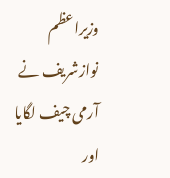وزیراعظم نوازشریف نے آرمی چیف لگایا اور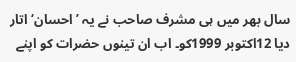سال بھر میں ہی مشرف صاحب نے یہ ’احسان‘ اتار دیا 12اکتوبر 1999کو۔ اب ان تینوں حضرات کو اپنے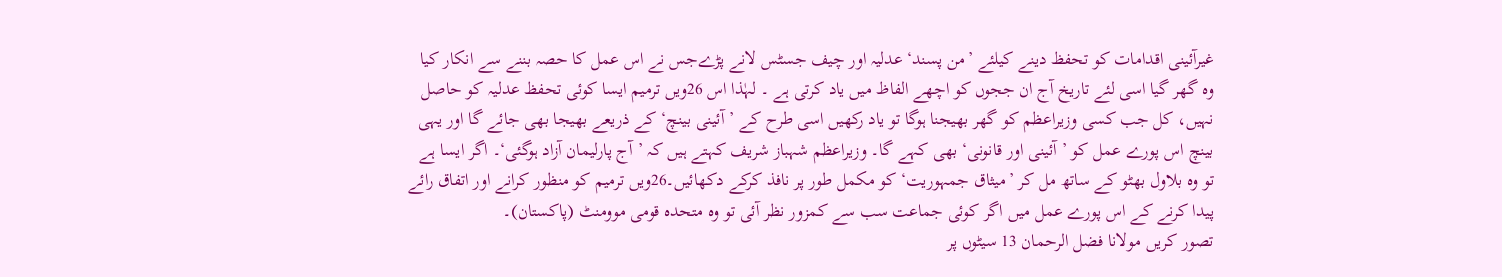غیرآئینی اقدامات کو تحفظ دینے کیلئے ’من پسند‘ عدلیہ اور چیف جسٹس لانے پڑےجس نے اس عمل کا حصہ بننے سے انکار کیا وہ گھر گیا اسی لئے تاریخ آج ان ججوں کو اچھے الفاظ میں یاد کرتی ہے ۔ لہٰذا اس 26ویں ترمیم ایسا کوئی تحفظ عدلیہ کو حاصل نہیں، کل جب کسی وزیراعظم کو گھر بھیجنا ہوگا تو یاد رکھیں اسی طرح کے ’آئینی بینچ‘ کے ذریعے بھیجا بھی جائے گا اور یہی بینچ اس پورے عمل کو ’آئینی اور قانونی‘ بھی کہے گا۔ وزیراعظم شہباز شریف کہتے ہیں کہ ’آج پارلیمان آزاد ہوگئی‘۔ اگر ایسا ہے تو وہ بلاول بھٹو کے ساتھ مل کر ’میثاق جمہوریت‘ کو مکمل طور پر نافذ کرکے دکھائیں۔26ویں ترمیم کو منظور کرانے اور اتفاق رائے پیدا کرنے کے اس پورے عمل میں اگر کوئی جماعت سب سے کمزور نظر آئی تو وہ متحدہ قومی موومنٹ (پاکستان)۔
تصور کریں مولانا فضل الرحمان 13 سیٹوں پر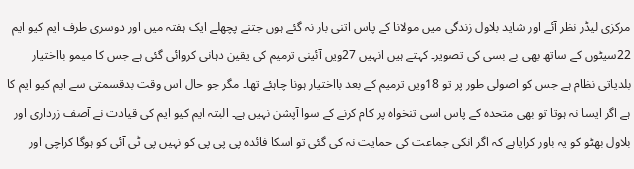مرکزی لیڈر نظر آئے اور شاید بلاول زندگی میں مولانا کے پاس اتنی بار نہ گئے ہوں جتنے پچھلے ایک ہفتہ میں اور دوسری طرف ایم کیو ایم 22سیٹوں کے ساتھ بھی بے بسی کی تصویر۔ کہتے ہیں انہیں 27ویں آئینی ترمیم کی یقین دہانی کروائی گئی ہے جس کا میمو بااختیار بلدیاتی نظام ہے جس کو اصولی طور پر تو 18ویں ترمیم کے بعد بااختیار ہونا چاہئے تھا۔ مگر جو حال اس وقت بدقسمتی سے ایم کیو ایم کا ہے اگر ایسا نہ ہوتا تو بھی متحدہ کے پاس اسی تنخواہ پر کام کرنے کے سوا آپشن نہیں ہے۔ البتہ ایم کیو ایم کی قیادت نے آصف زرداری اور بلاول بھٹو کو یہ باور کرایاہے کہ اگر انکی جماعت کی حمایت نہ کی گئی تو اسکا فائدہ پی پی پی کو نہیں پی ٹی آئی کو ہوگا کراچی اور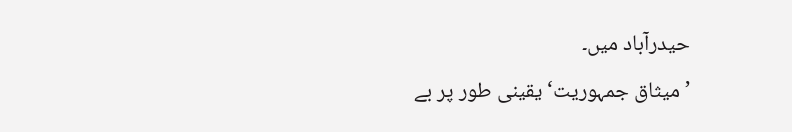حیدرآباد میں۔
’میثاق جمہوریت‘ یقینی طور پر بے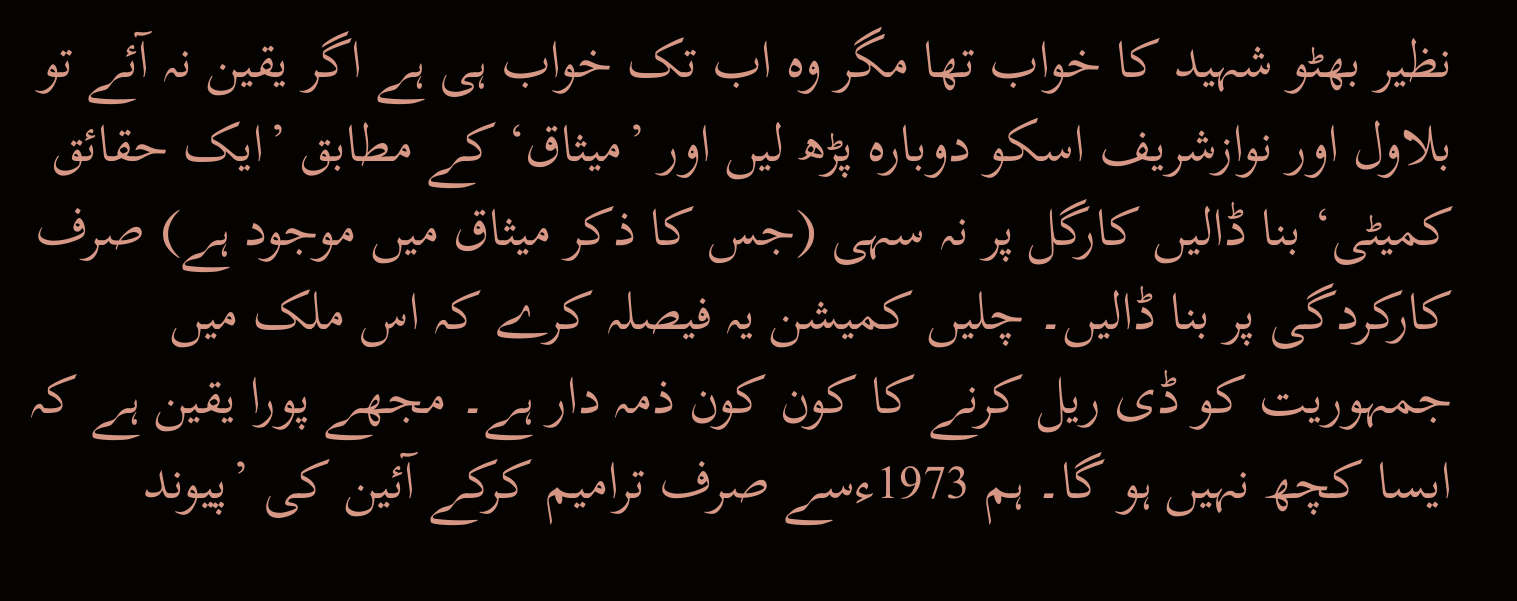نظیر بھٹو شہید کا خواب تھا مگر وہ اب تک خواب ہی ہے اگر یقین نہ آئے تو بلاول اور نوازشریف اسکو دوبارہ پڑھ لیں اور ’میثاق‘ کے مطابق ’ایک حقائق کمیٹی‘ بنا ڈالیں کارگل پر نہ سہی (جس کا ذکر میثاق میں موجود ہے) صرف کارکردگی پر بنا ڈالیں۔ چلیں کمیشن یہ فیصلہ کرے کہ اس ملک میں جمہوریت کو ڈی ریل کرنے کا کون کون ذمہ دار ہے۔ مجھے پورا یقین ہے کہ ایسا کچھ نہیں ہو گا۔ ہم 1973ءسے صرف ترامیم کرکے آئین کی ’پیوند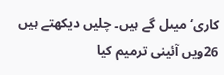کاری‘ میںل گے ہیں۔ چلیں دیکھتے ہیں 26ویں آئینی ترمیم کیا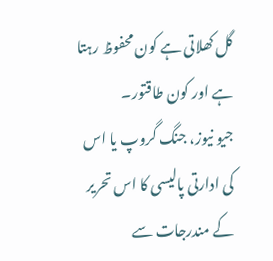گل کھلاتی ہے کون محفوظ رہتا ہے اور کون طاقتور۔
جیو نیوز، جنگ گروپ یا اس کی ادارتی پالیسی کا اس تحریر کے مندرجات سے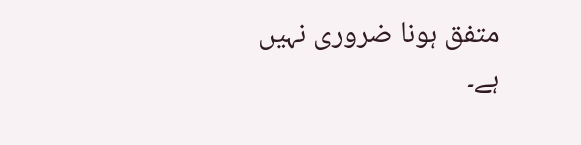متفق ہونا ضروری نہیں ہے۔